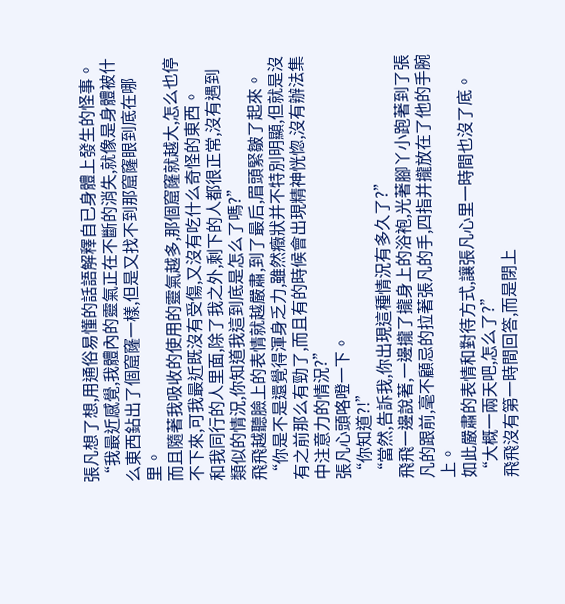張凡想了想,用通俗易懂的話語解釋自已身體上發生的怪事。
“我最近感覺,我體內的靈氣正在不斷的消失,就像是身體被什么東西鉆出了個窟窿一樣,但是又找不到那窟窿眼到底在哪里。
而且隨著我吸收的使用的靈氣越多,那個窟窿就越大,怎么也停不下來,可我最近既沒有受傷,又沒有吃什么奇怪的東西。
和我同行的人里面,除了我之外,剩下的人都很正常,沒有遇到類似的情況,你知道我這到底是怎么了嗎?”
飛飛越聽臉上的表情就越嚴肅,到了最后,眉頭緊皺了起來。
“你是不是還覺得渾身乏力,雖然癥狀并不特別明顯,但就是沒有之前那么有勁了,而且有的時候會出現精神恍惚,沒有辦法集中注意力的情況?”
張凡心頭咯噔一下。
“你知道?!”
“當然,告訴我,你出現這種情況有多久了?”
飛飛一邊說著,一邊攏了攏身上的浴袍,光著腳丫小跑著到了張凡的跟前,毫不顧忌的拉著張凡的手,四指并攏放在了他的手腕上。
如此嚴肅的表情和對待方式,讓張凡心里一時間也沒了底。
“大概一兩天吧,怎么了?”
飛飛沒有第一時間回答,而是閉上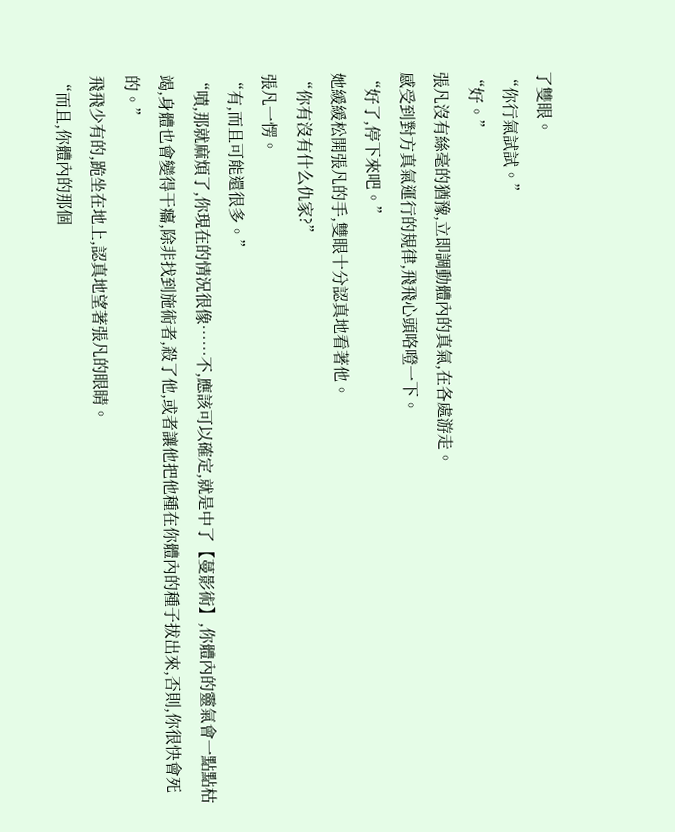了雙眼。
“你行氣試試。”
“好。”
張凡沒有絲毫的猶豫,立即調動體內的真氣,在各處游走。
感受到對方真氣運行的規律,飛飛心頭咯噔一下。
“好了,停下來吧。”
她緩緩松開張凡的手,雙眼十分認真地看著他。
“你有沒有什么仇家?”
張凡一愣。
“有,而且可能還很多。”
“嘖,那就麻煩了,你現在的情況很像……不,應該可以確定,就是中了【蔓影術】,你體內的靈氣會一點點枯竭,身體也會變得干癟,除非找到施術者,殺了他,或者讓他把他種在你體內的種子拔出來,否則,你很快會死的。”
飛飛少有的,跪坐在地上,認真地望著張凡的眼睛。
“而且,你體內的那個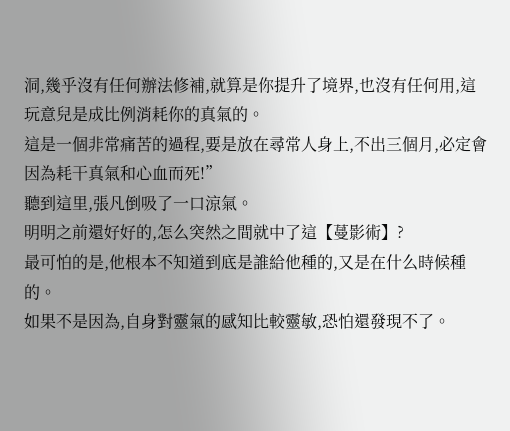洞,幾乎沒有任何辦法修補,就算是你提升了境界,也沒有任何用,這玩意兒是成比例消耗你的真氣的。
這是一個非常痛苦的過程,要是放在尋常人身上,不出三個月,必定會因為耗干真氣和心血而死!”
聽到這里,張凡倒吸了一口涼氣。
明明之前還好好的,怎么突然之間就中了這【蔓影術】?
最可怕的是,他根本不知道到底是誰給他種的,又是在什么時候種的。
如果不是因為,自身對靈氣的感知比較靈敏,恐怕還發現不了。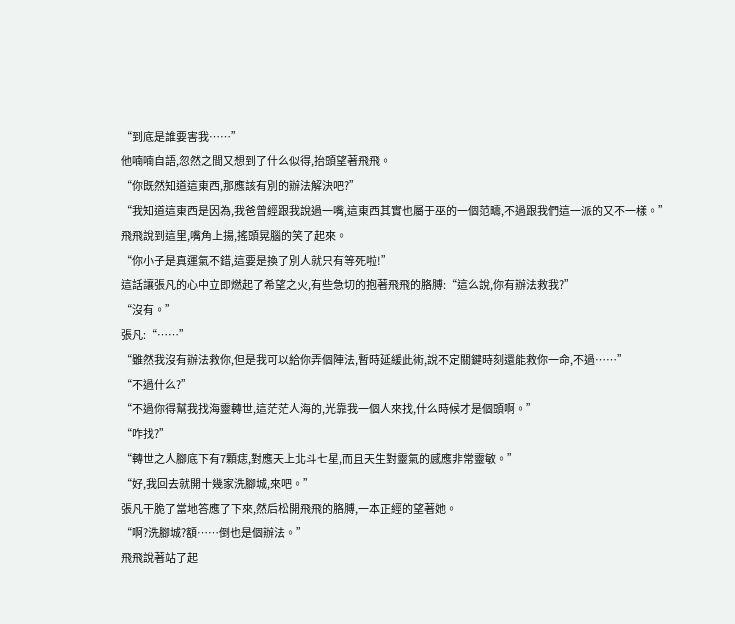“到底是誰要害我……”
他喃喃自語,忽然之間又想到了什么似得,抬頭望著飛飛。
“你既然知道這東西,那應該有別的辦法解決吧?”
“我知道這東西是因為,我爸曾經跟我說過一嘴,這東西其實也屬于巫的一個范疇,不過跟我們這一派的又不一樣。”
飛飛說到這里,嘴角上揚,搖頭晃腦的笑了起來。
“你小子是真運氣不錯,這要是換了別人就只有等死啦!”
這話讓張凡的心中立即燃起了希望之火,有些急切的抱著飛飛的胳膊:“這么說,你有辦法救我?”
“沒有。”
張凡:“……”
“雖然我沒有辦法救你,但是我可以給你弄個陣法,暫時延緩此術,說不定關鍵時刻還能救你一命,不過……”
“不過什么?”
“不過你得幫我找海靈轉世,這茫茫人海的,光靠我一個人來找,什么時候才是個頭啊。”
“咋找?”
“轉世之人腳底下有7顆痣,對應天上北斗七星,而且天生對靈氣的感應非常靈敏。”
“好,我回去就開十幾家洗腳城,來吧。”
張凡干脆了當地答應了下來,然后松開飛飛的胳膊,一本正經的望著她。
“啊?洗腳城?額……倒也是個辦法。”
飛飛說著站了起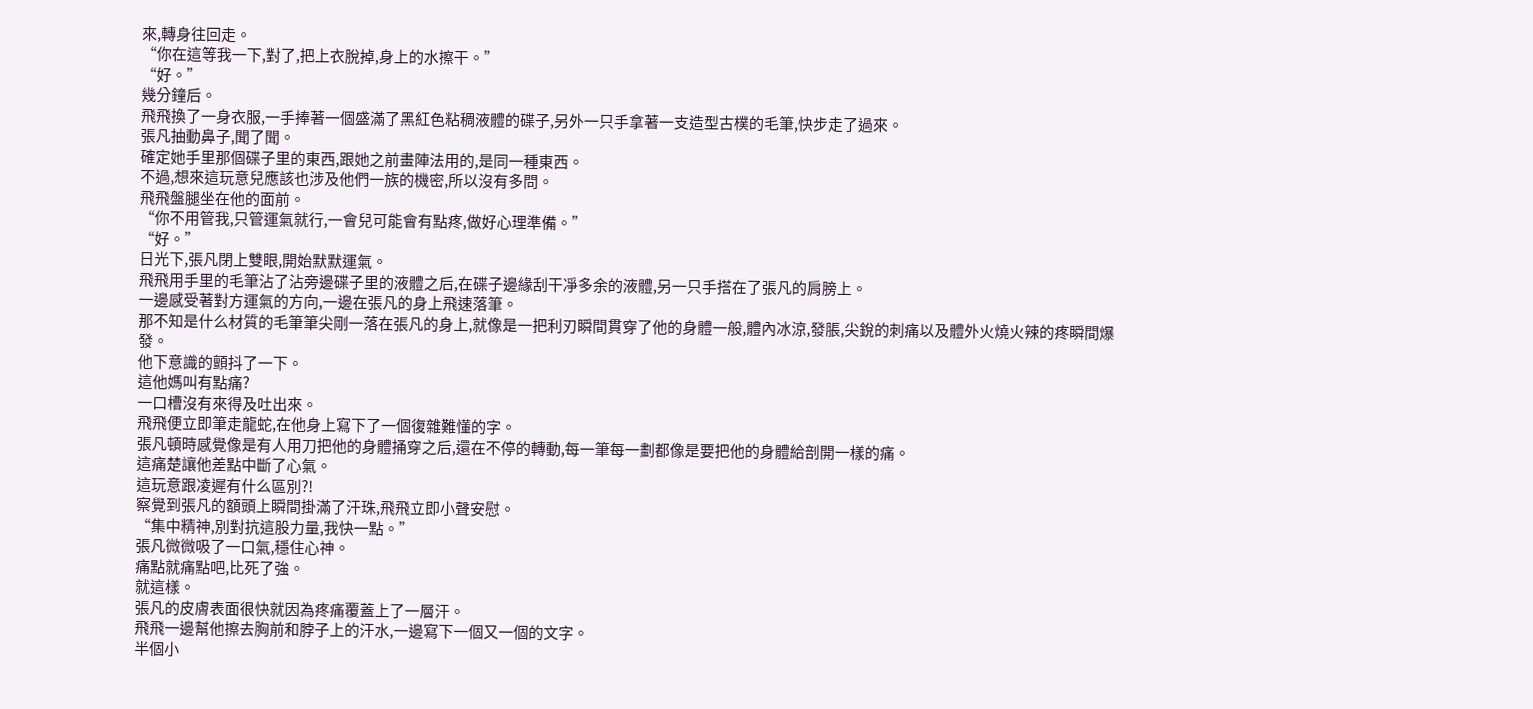來,轉身往回走。
“你在這等我一下,對了,把上衣脫掉,身上的水擦干。”
“好。”
幾分鐘后。
飛飛換了一身衣服,一手捧著一個盛滿了黑紅色粘稠液體的碟子,另外一只手拿著一支造型古樸的毛筆,快步走了過來。
張凡抽動鼻子,聞了聞。
確定她手里那個碟子里的東西,跟她之前畫陣法用的,是同一種東西。
不過,想來這玩意兒應該也涉及他們一族的機密,所以沒有多問。
飛飛盤腿坐在他的面前。
“你不用管我,只管運氣就行,一會兒可能會有點疼,做好心理準備。”
“好。”
日光下,張凡閉上雙眼,開始默默運氣。
飛飛用手里的毛筆沾了沾旁邊碟子里的液體之后,在碟子邊緣刮干凈多余的液體,另一只手搭在了張凡的肩膀上。
一邊感受著對方運氣的方向,一邊在張凡的身上飛速落筆。
那不知是什么材質的毛筆筆尖剛一落在張凡的身上,就像是一把利刃瞬間貫穿了他的身體一般,體內冰涼,發脹,尖銳的刺痛以及體外火燒火辣的疼瞬間爆發。
他下意識的顫抖了一下。
這他媽叫有點痛?
一口槽沒有來得及吐出來。
飛飛便立即筆走龍蛇,在他身上寫下了一個復雜難懂的字。
張凡頓時感覺像是有人用刀把他的身體捅穿之后,還在不停的轉動,每一筆每一劃都像是要把他的身體給剖開一樣的痛。
這痛楚讓他差點中斷了心氣。
這玩意跟凌遲有什么區別?!
察覺到張凡的額頭上瞬間掛滿了汗珠,飛飛立即小聲安慰。
“集中精神,別對抗這股力量,我快一點。”
張凡微微吸了一口氣,穩住心神。
痛點就痛點吧,比死了強。
就這樣。
張凡的皮膚表面很快就因為疼痛覆蓋上了一層汗。
飛飛一邊幫他擦去胸前和脖子上的汗水,一邊寫下一個又一個的文字。
半個小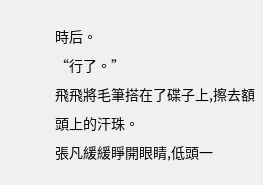時后。
“行了。”
飛飛將毛筆搭在了碟子上,擦去額頭上的汗珠。
張凡緩緩睜開眼睛,低頭一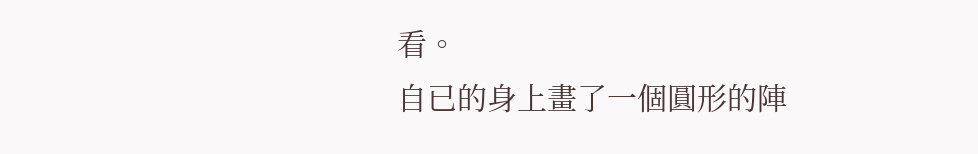看。
自已的身上畫了一個圓形的陣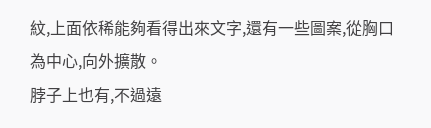紋,上面依稀能夠看得出來文字,還有一些圖案,從胸口為中心,向外擴散。
脖子上也有,不過遠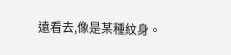遠看去,像是某種紋身。